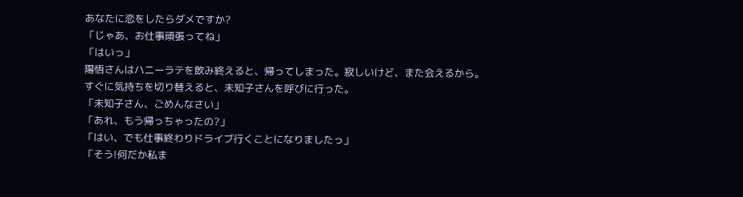あなたに恋をしたらダメですか?
「じゃあ、お仕事頑張ってね」
「はいっ」
陽悟さんはハニーラテを飲み終えると、帰ってしまった。寂しいけど、また会えるから。
すぐに気持ちを切り替えると、未知子さんを呼びに行った。
「未知子さん、ごめんなさい」
「あれ、もう帰っちゃったの?」
「はい、でも仕事終わりドライブ行くことになりましたっ」
「そう!何だか私ま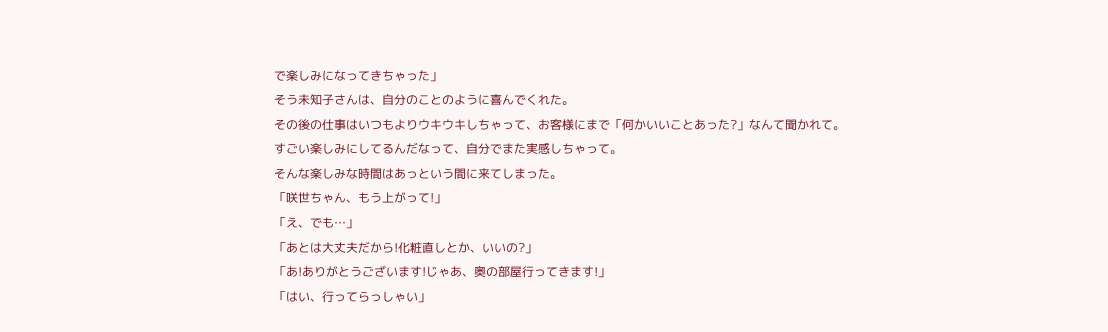で楽しみになってきちゃった」
そう未知子さんは、自分のことのように喜んでくれた。
その後の仕事はいつもよりウキウキしちゃって、お客様にまで「何かいいことあった?」なんて聞かれて。
すごい楽しみにしてるんだなって、自分でまた実感しちゃって。
そんな楽しみな時間はあっという間に来てしまった。
「咲世ちゃん、もう上がって!」
「え、でも…」
「あとは大丈夫だから!化粧直しとか、いいの?」
「あ!ありがとうございます!じゃあ、奥の部屋行ってきます!」
「はい、行ってらっしゃい」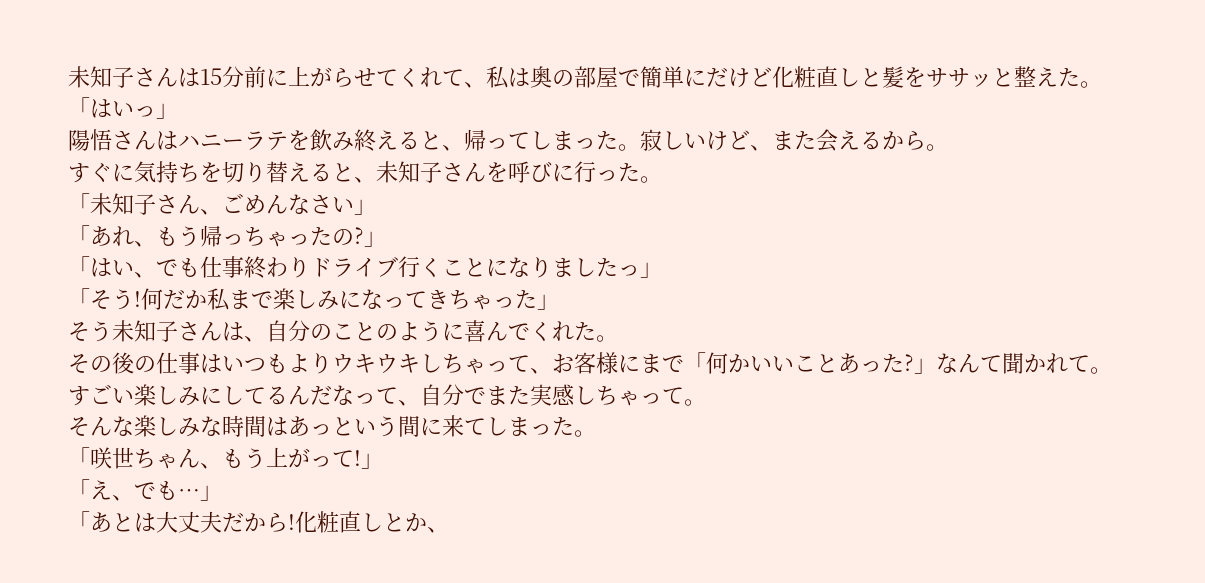未知子さんは15分前に上がらせてくれて、私は奥の部屋で簡単にだけど化粧直しと髪をササッと整えた。
「はいっ」
陽悟さんはハニーラテを飲み終えると、帰ってしまった。寂しいけど、また会えるから。
すぐに気持ちを切り替えると、未知子さんを呼びに行った。
「未知子さん、ごめんなさい」
「あれ、もう帰っちゃったの?」
「はい、でも仕事終わりドライブ行くことになりましたっ」
「そう!何だか私まで楽しみになってきちゃった」
そう未知子さんは、自分のことのように喜んでくれた。
その後の仕事はいつもよりウキウキしちゃって、お客様にまで「何かいいことあった?」なんて聞かれて。
すごい楽しみにしてるんだなって、自分でまた実感しちゃって。
そんな楽しみな時間はあっという間に来てしまった。
「咲世ちゃん、もう上がって!」
「え、でも…」
「あとは大丈夫だから!化粧直しとか、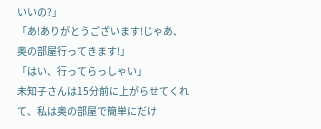いいの?」
「あ!ありがとうございます!じゃあ、奥の部屋行ってきます!」
「はい、行ってらっしゃい」
未知子さんは15分前に上がらせてくれて、私は奥の部屋で簡単にだけ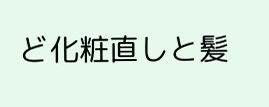ど化粧直しと髪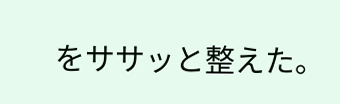をササッと整えた。